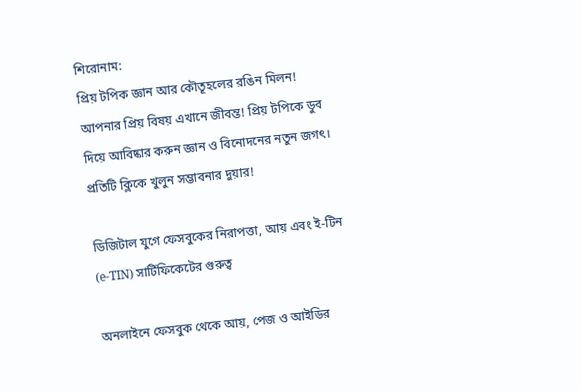শিরোনাম:
প্রিয় টপিক জ্ঞান আর কৌতূহলের রঙিন মিলন! আপনার প্রিয় বিষয় এখানে জীবন্ত! প্রিয় টপিকে ডুব দিয়ে আবিষ্কার করুন জ্ঞান ও বিনোদনের নতুন জগৎ। প্রতিটি ক্লিকে খুলুন সম্ভাবনার দুয়ার!

ডিজিটাল যুগে ফেসবুকের নিরাপত্তা, আয় এবং ই-টিন (e-TIN) সার্টিফিকেটের গুরুত্ব

অনলাইনে ফেসবুক থেকে আয়, পেজ ও আইডির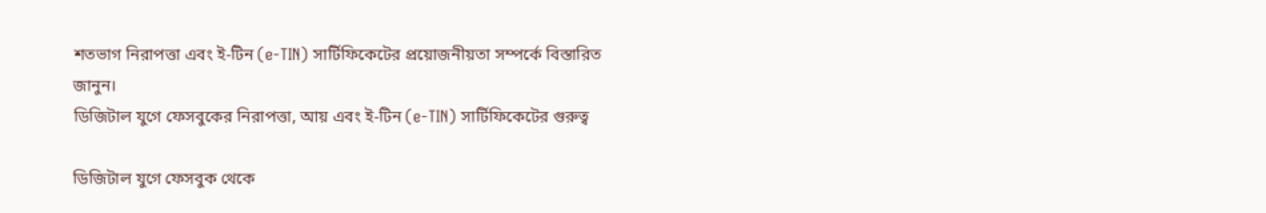শতভাগ নিরাপত্তা এবং ই-টিন (e-TIN) সার্টিফিকেটের প্রয়োজনীয়তা সম্পর্কে বিস্তারিত জানুন।
ডিজিটাল যুগে ফেসবুকের নিরাপত্তা, আয় এবং ই-টিন (e-TIN) সার্টিফিকেটের গুরুত্ব

ডিজিটাল যুগে ফেসবুক থেকে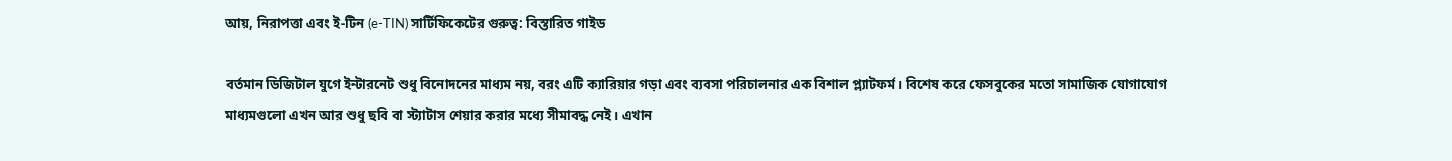আয়, নিরাপত্তা এবং ই-টিন (e-TIN) সার্টিফিকেটের গুরুত্ব: বিস্তারিত গাইড

বর্তমান ডিজিটাল যুগে ইন্টারনেট শুধু বিনোদনের মাধ্যম নয়, বরং এটি ক্যারিয়ার গড়া এবং ব্যবসা পরিচালনার এক বিশাল প্ল্যাটফর্ম। বিশেষ করে ফেসবুকের মতো সামাজিক যোগাযোগ মাধ্যমগুলো এখন আর শুধু ছবি বা স্ট্যাটাস শেয়ার করার মধ্যে সীমাবদ্ধ নেই। এখান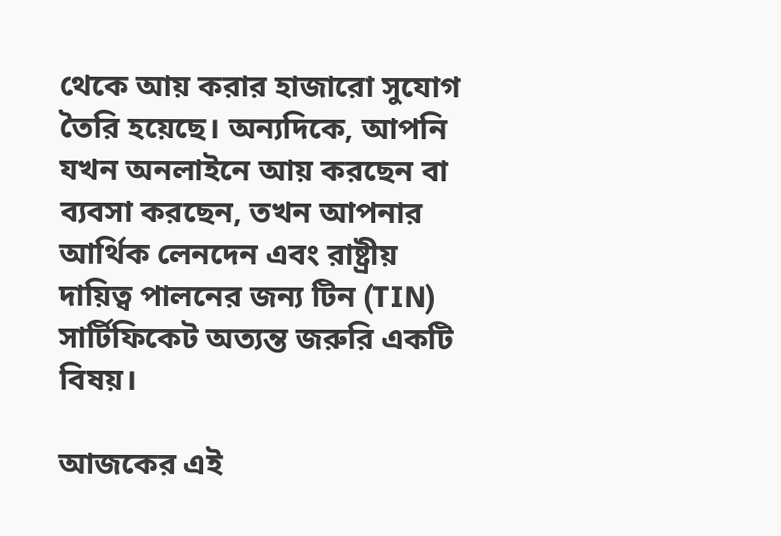থেকে আয় করার হাজারো সুযোগ তৈরি হয়েছে। অন্যদিকে, আপনি যখন অনলাইনে আয় করছেন বা ব্যবসা করছেন, তখন আপনার আর্থিক লেনদেন এবং রাষ্ট্রীয় দায়িত্ব পালনের জন্য টিন (TIN) সার্টিফিকেট অত্যন্ত জরুরি একটি বিষয়।

আজকের এই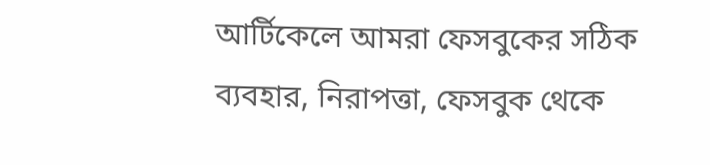আর্টিকেলে আমরা ফেসবুকের সঠিক ব্যবহার, নিরাপত্তা, ফেসবুক থেকে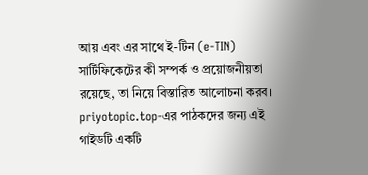আয় এবং এর সাথে ই-টিন (e-TIN) সার্টিফিকেটের কী সম্পর্ক ও প্রয়োজনীয়তা রয়েছে, তা নিয়ে বিস্তারিত আলোচনা করব। priyotopic.top-এর পাঠকদের জন্য এই গাইডটি একটি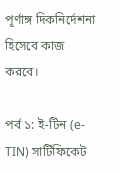পূর্ণাঙ্গ দিকনির্দেশনা হিসেবে কাজ করবে।

পর্ব ১: ই-টিন (e-TIN) সার্টিফিকেট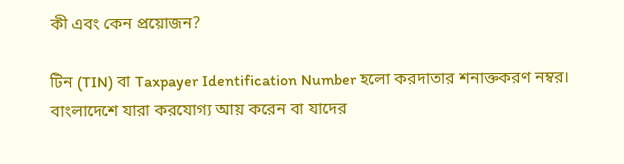কী এবং কেন প্রয়োজন?

টিন (TIN) বা Taxpayer Identification Number হলো করদাতার শনাক্তকরণ নম্বর। বাংলাদেশে যারা করযোগ্য আয় করেন বা যাদের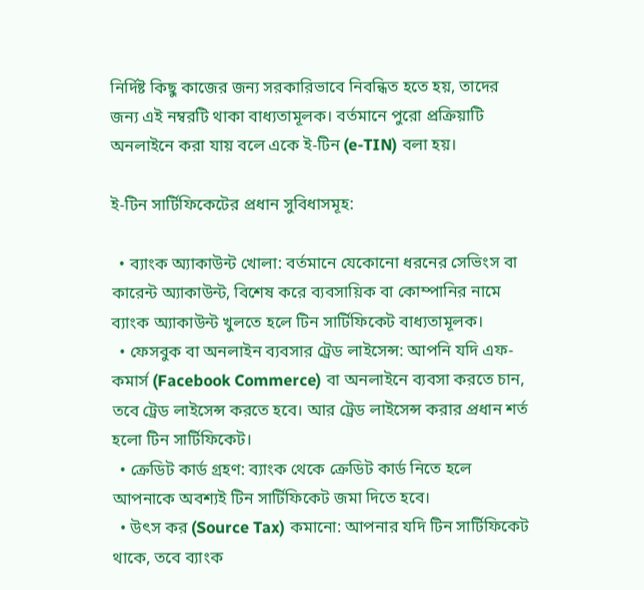নির্দিষ্ট কিছু কাজের জন্য সরকারিভাবে নিবন্ধিত হতে হয়, তাদের জন্য এই নম্বরটি থাকা বাধ্যতামূলক। বর্তমানে পুরো প্রক্রিয়াটি অনলাইনে করা যায় বলে একে ই-টিন (e-TIN) বলা হয়।

ই-টিন সার্টিফিকেটের প্রধান সুবিধাসমূহ:

  • ব্যাংক অ্যাকাউন্ট খোলা: বর্তমানে যেকোনো ধরনের সেভিংস বা কারেন্ট অ্যাকাউন্ট, বিশেষ করে ব্যবসায়িক বা কোম্পানির নামে ব্যাংক অ্যাকাউন্ট খুলতে হলে টিন সার্টিফিকেট বাধ্যতামূলক।
  • ফেসবুক বা অনলাইন ব্যবসার ট্রেড লাইসেন্স: আপনি যদি এফ-কমার্স (Facebook Commerce) বা অনলাইনে ব্যবসা করতে চান, তবে ট্রেড লাইসেন্স করতে হবে। আর ট্রেড লাইসেন্স করার প্রধান শর্ত হলো টিন সার্টিফিকেট।
  • ক্রেডিট কার্ড গ্রহণ: ব্যাংক থেকে ক্রেডিট কার্ড নিতে হলে আপনাকে অবশ্যই টিন সার্টিফিকেট জমা দিতে হবে।
  • উৎস কর (Source Tax) কমানো: আপনার যদি টিন সার্টিফিকেট থাকে, তবে ব্যাংক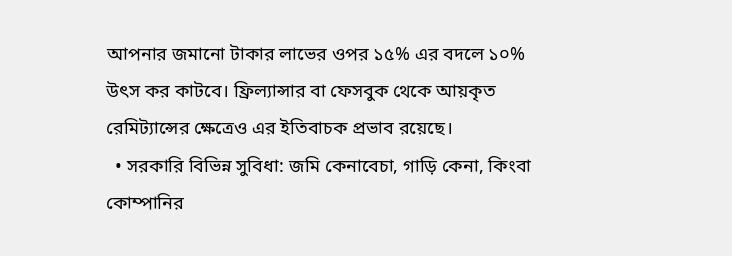আপনার জমানো টাকার লাভের ওপর ১৫% এর বদলে ১০% উৎস কর কাটবে। ফ্রিল্যান্সার বা ফেসবুক থেকে আয়কৃত রেমিট্যান্সের ক্ষেত্রেও এর ইতিবাচক প্রভাব রয়েছে।
  • সরকারি বিভিন্ন সুবিধা: জমি কেনাবেচা, গাড়ি কেনা, কিংবা কোম্পানির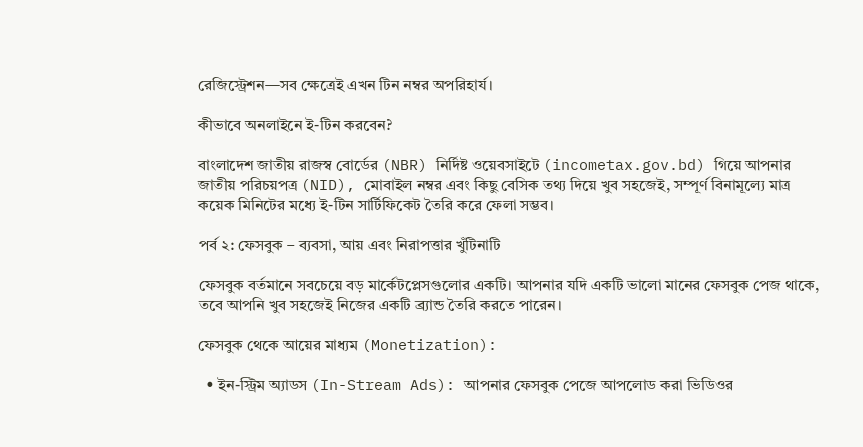রেজিস্ট্রেশন—সব ক্ষেত্রেই এখন টিন নম্বর অপরিহার্য।

কীভাবে অনলাইনে ই-টিন করবেন?

বাংলাদেশ জাতীয় রাজস্ব বোর্ডের (NBR) নির্দিষ্ট ওয়েবসাইটে (incometax.gov.bd) গিয়ে আপনার জাতীয় পরিচয়পত্র (NID), মোবাইল নম্বর এবং কিছু বেসিক তথ্য দিয়ে খুব সহজেই, সম্পূর্ণ বিনামূল্যে মাত্র কয়েক মিনিটের মধ্যে ই-টিন সার্টিফিকেট তৈরি করে ফেলা সম্ভব।

পর্ব ২: ফেসবুক – ব্যবসা, আয় এবং নিরাপত্তার খুঁটিনাটি

ফেসবুক বর্তমানে সবচেয়ে বড় মার্কেটপ্লেসগুলোর একটি। আপনার যদি একটি ভালো মানের ফেসবুক পেজ থাকে, তবে আপনি খুব সহজেই নিজের একটি ব্র্যান্ড তৈরি করতে পারেন।

ফেসবুক থেকে আয়ের মাধ্যম (Monetization):

  • ইন-স্ট্রিম অ্যাডস (In-Stream Ads): আপনার ফেসবুক পেজে আপলোড করা ভিডিওর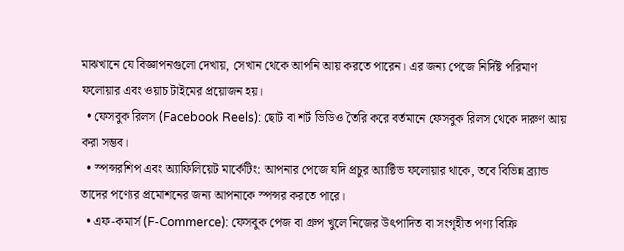মাঝখানে যে বিজ্ঞাপনগুলো দেখায়, সেখান থেকে আপনি আয় করতে পারেন। এর জন্য পেজে নির্দিষ্ট পরিমাণ ফলোয়ার এবং ওয়াচ টাইমের প্রয়োজন হয়।
  • ফেসবুক রিলস (Facebook Reels): ছোট বা শর্ট ভিডিও তৈরি করে বর্তমানে ফেসবুক রিলস থেকে দারুণ আয় করা সম্ভব।
  • স্পন্সরশিপ এবং অ্যাফিলিয়েট মার্কেটিং: আপনার পেজে যদি প্রচুর অ্যাক্টিভ ফলোয়ার থাকে, তবে বিভিন্ন ব্র্যান্ড তাদের পণ্যের প্রমোশনের জন্য আপনাকে স্পন্সর করতে পারে।
  • এফ-কমার্স (F-Commerce): ফেসবুক পেজ বা গ্রুপ খুলে নিজের উৎপাদিত বা সংগৃহীত পণ্য বিক্রি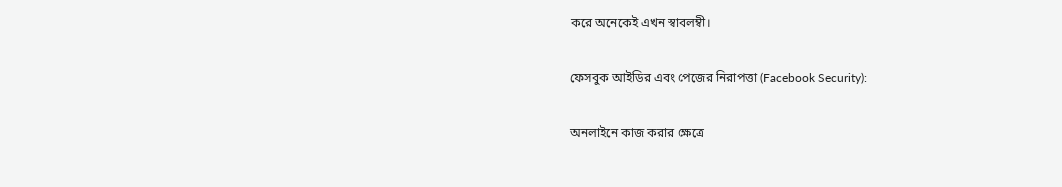করে অনেকেই এখন স্বাবলম্বী।

ফেসবুক আইডির এবং পেজের নিরাপত্তা (Facebook Security):

অনলাইনে কাজ করার ক্ষেত্রে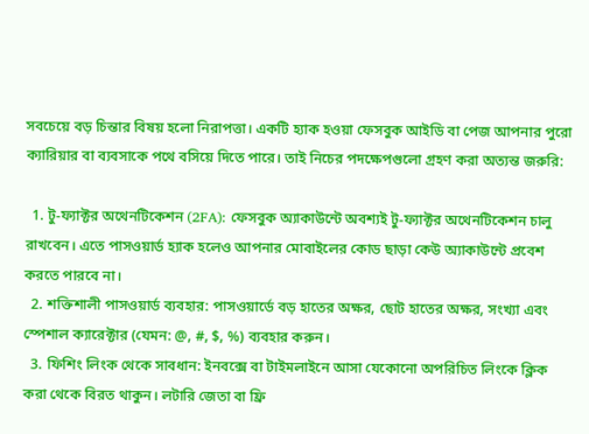সবচেয়ে বড় চিন্তার বিষয় হলো নিরাপত্তা। একটি হ্যাক হওয়া ফেসবুক আইডি বা পেজ আপনার পুরো ক্যারিয়ার বা ব্যবসাকে পথে বসিয়ে দিতে পারে। তাই নিচের পদক্ষেপগুলো গ্রহণ করা অত্যন্ত জরুরি:

  1. টু-ফ্যাক্টর অথেনটিকেশন (2FA): ফেসবুক অ্যাকাউন্টে অবশ্যই টু-ফ্যাক্টর অথেনটিকেশন চালু রাখবেন। এতে পাসওয়ার্ড হ্যাক হলেও আপনার মোবাইলের কোড ছাড়া কেউ অ্যাকাউন্টে প্রবেশ করতে পারবে না।
  2. শক্তিশালী পাসওয়ার্ড ব্যবহার: পাসওয়ার্ডে বড় হাতের অক্ষর, ছোট হাতের অক্ষর, সংখ্যা এবং স্পেশাল ক্যারেক্টার (যেমন: @, #, $, %) ব্যবহার করুন।
  3. ফিশিং লিংক থেকে সাবধান: ইনবক্সে বা টাইমলাইনে আসা যেকোনো অপরিচিত লিংকে ক্লিক করা থেকে বিরত থাকুন। লটারি জেতা বা ফ্রি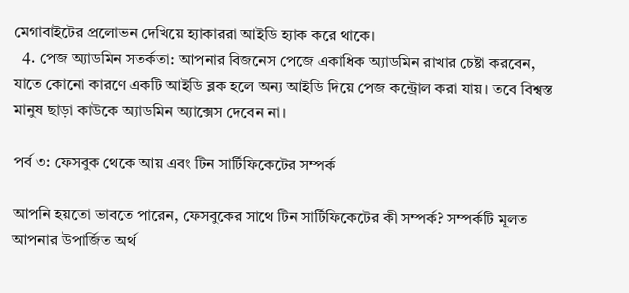মেগাবাইটের প্রলোভন দেখিয়ে হ্যাকাররা আইডি হ্যাক করে থাকে।
  4. পেজ অ্যাডমিন সতর্কতা: আপনার বিজনেস পেজে একাধিক অ্যাডমিন রাখার চেষ্টা করবেন, যাতে কোনো কারণে একটি আইডি ব্লক হলে অন্য আইডি দিয়ে পেজ কন্ট্রোল করা যায়। তবে বিশ্বস্ত মানুষ ছাড়া কাউকে অ্যাডমিন অ্যাক্সেস দেবেন না।

পর্ব ৩: ফেসবুক থেকে আয় এবং টিন সার্টিফিকেটের সম্পর্ক

আপনি হয়তো ভাবতে পারেন, ফেসবুকের সাথে টিন সার্টিফিকেটের কী সম্পর্ক? সম্পর্কটি মূলত আপনার উপার্জিত অর্থ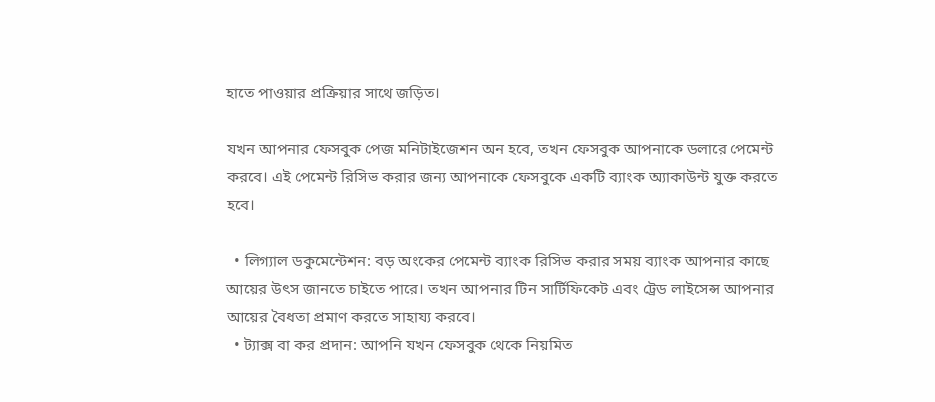হাতে পাওয়ার প্রক্রিয়ার সাথে জড়িত।

যখন আপনার ফেসবুক পেজ মনিটাইজেশন অন হবে, তখন ফেসবুক আপনাকে ডলারে পেমেন্ট করবে। এই পেমেন্ট রিসিভ করার জন্য আপনাকে ফেসবুকে একটি ব্যাংক অ্যাকাউন্ট যুক্ত করতে হবে।

  • লিগ্যাল ডকুমেন্টেশন: বড় অংকের পেমেন্ট ব্যাংক রিসিভ করার সময় ব্যাংক আপনার কাছে আয়ের উৎস জানতে চাইতে পারে। তখন আপনার টিন সার্টিফিকেট এবং ট্রেড লাইসেন্স আপনার আয়ের বৈধতা প্রমাণ করতে সাহায্য করবে।
  • ট্যাক্স বা কর প্রদান: আপনি যখন ফেসবুক থেকে নিয়মিত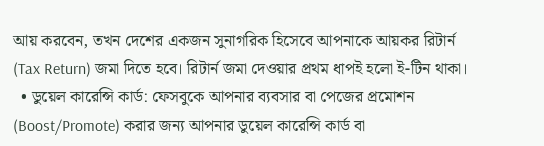আয় করবেন, তখন দেশের একজন সুনাগরিক হিসেবে আপনাকে আয়কর রিটার্ন (Tax Return) জমা দিতে হবে। রিটার্ন জমা দেওয়ার প্রথম ধাপই হলো ই-টিন থাকা।
  • ডুয়েল কারেন্সি কার্ড: ফেসবুকে আপনার ব্যবসার বা পেজের প্রমোশন (Boost/Promote) করার জন্য আপনার ডুয়েল কারেন্সি কার্ড বা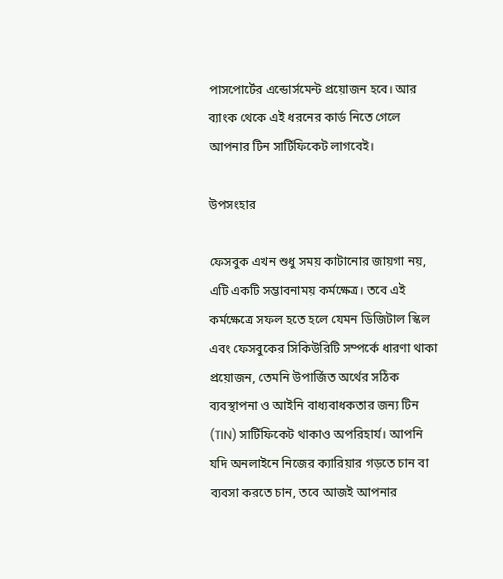পাসপোর্টের এন্ডোর্সমেন্ট প্রয়োজন হবে। আর ব্যাংক থেকে এই ধরনের কার্ড নিতে গেলে আপনার টিন সার্টিফিকেট লাগবেই।

উপসংহার

ফেসবুক এখন শুধু সময় কাটানোর জায়গা নয়, এটি একটি সম্ভাবনাময় কর্মক্ষেত্র। তবে এই কর্মক্ষেত্রে সফল হতে হলে যেমন ডিজিটাল স্কিল এবং ফেসবুকের সিকিউরিটি সম্পর্কে ধারণা থাকা প্রয়োজন, তেমনি উপার্জিত অর্থের সঠিক ব্যবস্থাপনা ও আইনি বাধ্যবাধকতার জন্য টিন (TIN) সার্টিফিকেট থাকাও অপরিহার্য। আপনি যদি অনলাইনে নিজের ক্যারিয়ার গড়তে চান বা ব্যবসা করতে চান, তবে আজই আপনার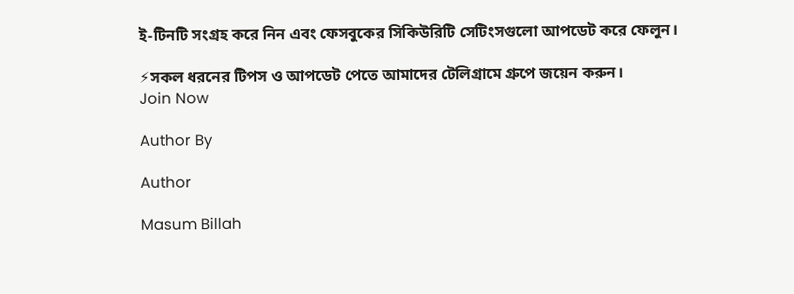ই-টিনটি সংগ্রহ করে নিন এবং ফেসবুকের সিকিউরিটি সেটিংসগুলো আপডেট করে ফেলুন।

⚡সকল ধরনের টিপস ও আপডেট পেতে আমাদের টেলিগ্রামে গ্রুপে জয়েন করুন।
Join Now

Author By

Author

Masum Billah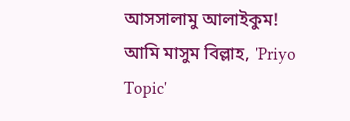আসসালামু আলাইকুম! আমি মাসুম বিল্লাহ, 'Priyo Topic'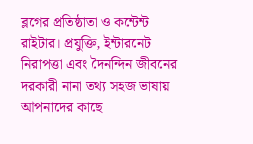ব্লগের প্রতিষ্ঠাতা ও কন্টেন্ট রাইটার। প্রযুক্তি, ইন্টারনেট নিরাপত্তা এবং দৈনন্দিন জীবনের দরকারী নানা তথ্য সহজ ভাষায় আপনাদের কাছে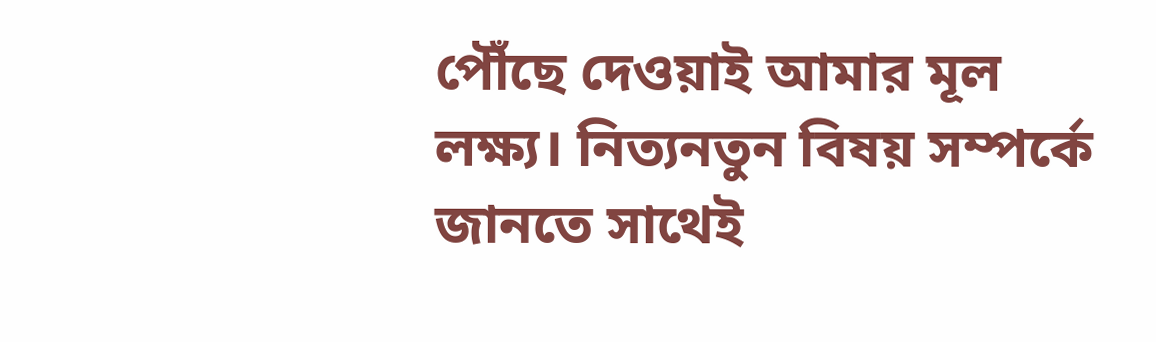পৌঁছে দেওয়াই আমার মূল লক্ষ্য। নিত্যনতুন বিষয় সম্পর্কে জানতে সাথেই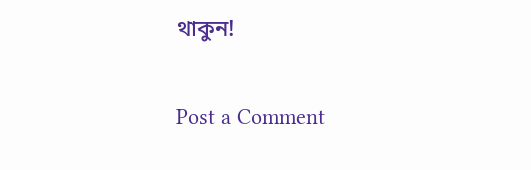থাকুন!

Post a Comment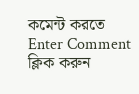কমেন্ট করতে Enter Comment ক্লিক করুন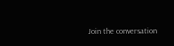Join the conversation